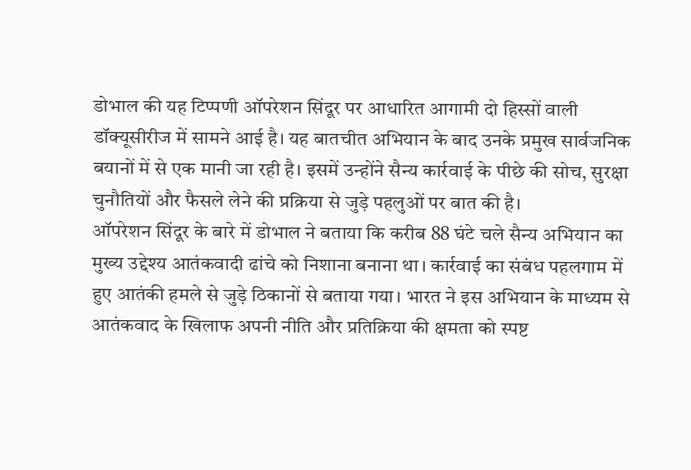डोभाल की यह टिप्पणी ऑपरेशन सिंदूर पर आधारित आगामी दो हिस्सों वाली डॉक्यूसीरीज में सामने आई है। यह बातचीत अभियान के बाद उनके प्रमुख सार्वजनिक बयानों में से एक मानी जा रही है। इसमें उन्होंने सैन्य कार्रवाई के पीछे की सोच, सुरक्षा चुनौतियों और फैसले लेने की प्रक्रिया से जुड़े पहलुओं पर बात की है।
ऑपरेशन सिंदूर के बारे में डोभाल ने बताया कि करीब 88 घंटे चले सैन्य अभियान का मुख्य उद्देश्य आतंकवादी ढांचे को निशाना बनाना था। कार्रवाई का संबंध पहलगाम में हुए आतंकी हमले से जुड़े ठिकानों से बताया गया। भारत ने इस अभियान के माध्यम से आतंकवाद के खिलाफ अपनी नीति और प्रतिक्रिया की क्षमता को स्पष्ट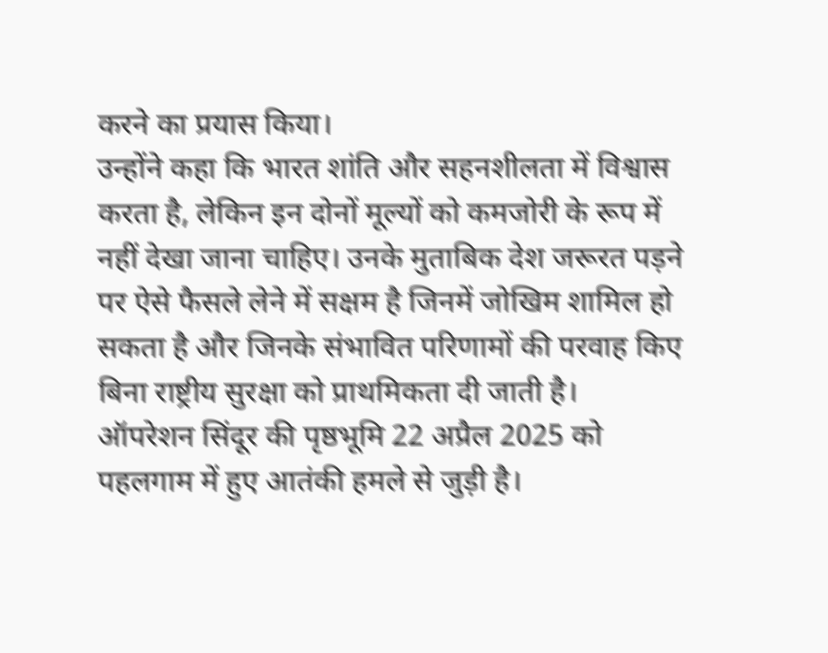करने का प्रयास किया।
उन्होंने कहा कि भारत शांति और सहनशीलता में विश्वास करता है, लेकिन इन दोनों मूल्यों को कमजोरी के रूप में नहीं देखा जाना चाहिए। उनके मुताबिक देश जरूरत पड़ने पर ऐसे फैसले लेने में सक्षम है जिनमें जोखिम शामिल हो सकता है और जिनके संभावित परिणामों की परवाह किए बिना राष्ट्रीय सुरक्षा को प्राथमिकता दी जाती है।
ऑपरेशन सिंदूर की पृष्ठभूमि 22 अप्रैल 2025 को पहलगाम में हुए आतंकी हमले से जुड़ी है।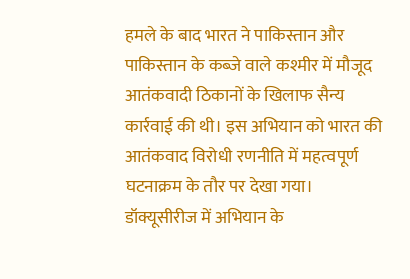हमले के बाद भारत ने पाकिस्तान और पाकिस्तान के कब्जे वाले कश्मीर में मौजूद आतंकवादी ठिकानों के खिलाफ सैन्य कार्रवाई की थी। इस अभियान को भारत की आतंकवाद विरोधी रणनीति में महत्वपूर्ण घटनाक्रम के तौर पर देखा गया।
डॉक्यूसीरीज में अभियान के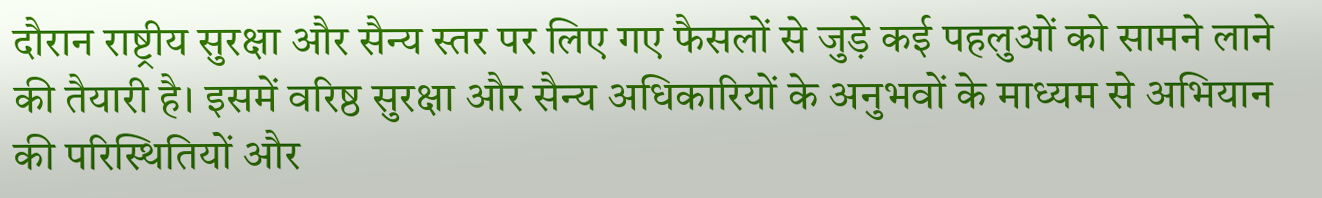दौरान राष्ट्रीय सुरक्षा और सैन्य स्तर पर लिए गए फैसलों से जुड़े कई पहलुओं को सामने लाने की तैयारी है। इसमें वरिष्ठ सुरक्षा और सैन्य अधिकारियों के अनुभवों के माध्यम से अभियान की परिस्थितियों और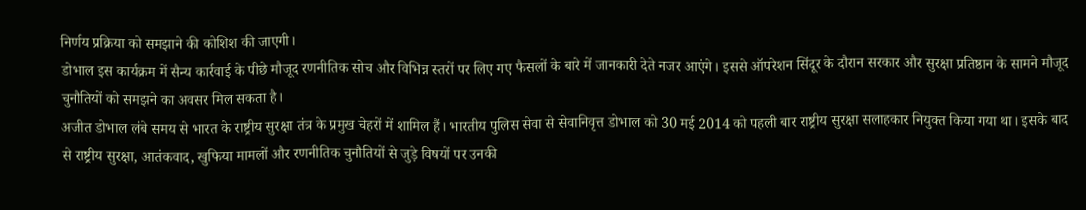निर्णय प्रक्रिया को समझाने की कोशिश की जाएगी।
डोभाल इस कार्यक्रम में सैन्य कार्रवाई के पीछे मौजूद रणनीतिक सोच और विभिन्न स्तरों पर लिए गए फैसलों के बारे में जानकारी देते नजर आएंगे। इससे ऑपरेशन सिंदूर के दौरान सरकार और सुरक्षा प्रतिष्ठान के सामने मौजूद चुनौतियों को समझने का अवसर मिल सकता है।
अजीत डोभाल लंबे समय से भारत के राष्ट्रीय सुरक्षा तंत्र के प्रमुख चेहरों में शामिल हैं। भारतीय पुलिस सेवा से सेवानिवृत्त डोभाल को 30 मई 2014 को पहली बार राष्ट्रीय सुरक्षा सलाहकार नियुक्त किया गया था। इसके बाद से राष्ट्रीय सुरक्षा, आतंकवाद, खुफिया मामलों और रणनीतिक चुनौतियों से जुड़े विषयों पर उनकी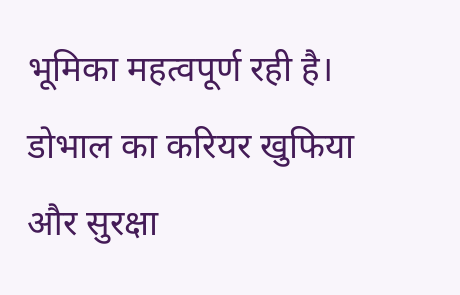भूमिका महत्वपूर्ण रही है।
डोभाल का करियर खुफिया और सुरक्षा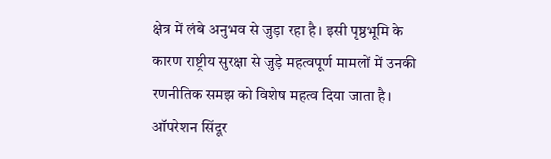क्षेत्र में लंबे अनुभव से जुड़ा रहा है। इसी पृष्ठभूमि के कारण राष्ट्रीय सुरक्षा से जुड़े महत्वपूर्ण मामलों में उनकी रणनीतिक समझ को विशेष महत्व दिया जाता है। ऑपरेशन सिंदूर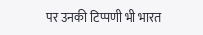पर उनकी टिप्पणी भी भारत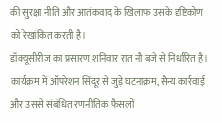की सुरक्षा नीति और आतंकवाद के खिलाफ उसके दृष्टिकोण को रेखांकित करती है।
डॉक्यूसीरीज का प्रसारण शनिवार रात नौ बजे से निर्धारित है। कार्यक्रम में ऑपरेशन सिंदूर से जुड़े घटनाक्रम, सैन्य कार्रवाई और उससे संबंधित रणनीतिक फैसलों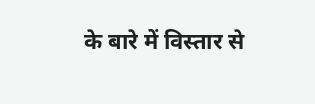के बारे में विस्तार से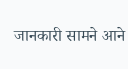जानकारी सामने आने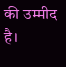की उम्मीद है।